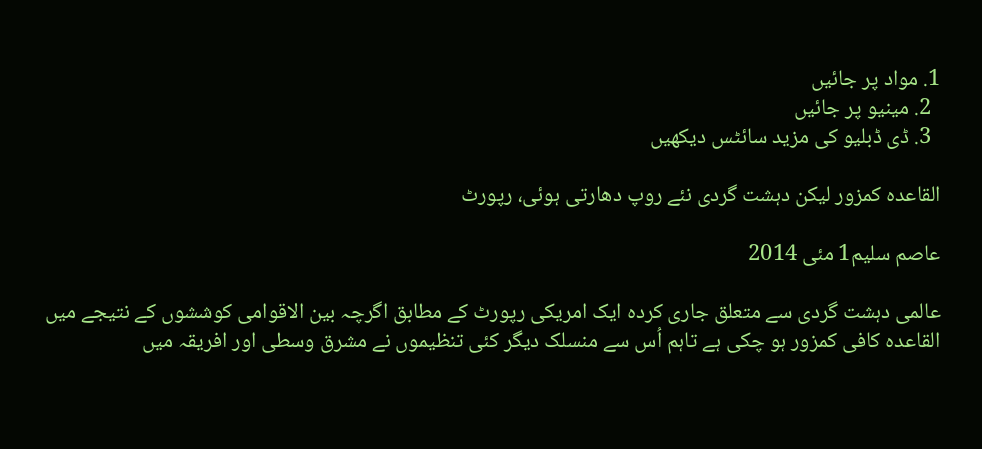1. مواد پر جائیں
  2. مینیو پر جائیں
  3. ڈی ڈبلیو کی مزید سائٹس دیکھیں

القاعدہ کمزور ليکن دہشت گردی نئے روپ دھارتی ہوئی، رپورٹ

عاصم سلیم1 مئی 2014

عالمی دہشت گردی سے متعلق جاری کردہ ایک امریکی رپورٹ کے مطابق اگرچہ بين الاقوامی کوششوں کے نتيجے ميں القاعدہ کافی کمزور ہو چکی ہے تاہم اُس سے منسلک ديگر کئی تنظيموں نے مشرق وسطی اور افريقہ ميں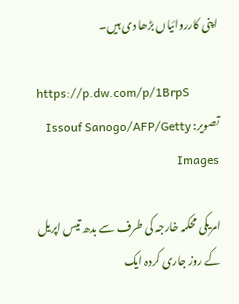اپنی کارروائياں بڑھا دی ہيں۔

https://p.dw.com/p/1BrpS
تصویر: Issouf Sanogo/AFP/Getty Images

امريکی محکمہ خارجہ کی طرف سے بدھ تيس اپريل کے روز جاری کردہ ایک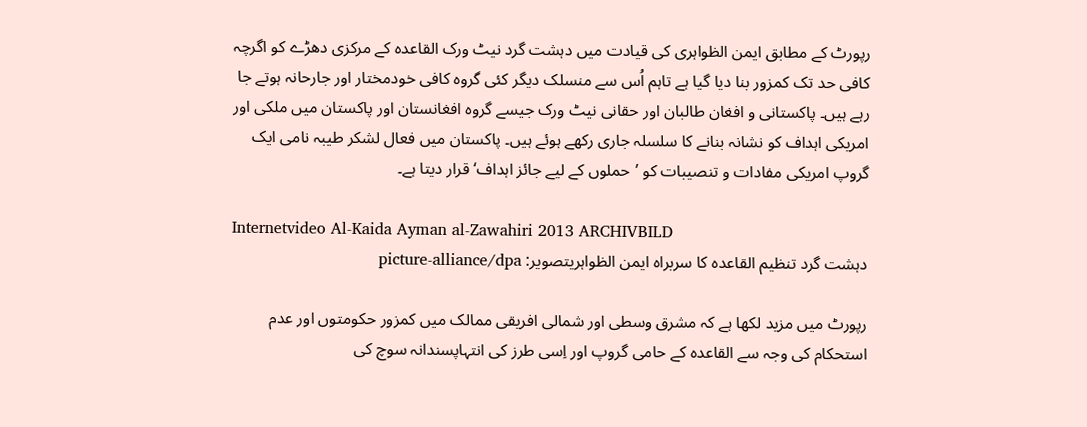رپورٹ کے مطابق ايمن الظواہری کی قيادت ميں دہشت گرد نيٹ ورک القاعدہ کے مرکزی دھڑے کو اگرچہ کافی حد تک کمزور بنا ديا گيا ہے تاہم اُس سے منسلک ديگر کئی گروہ کافی خودمختار اور جارحانہ ہوتے جا رہے ہيں۔ پاکستانی و افغان طالبان اور حقانی نيٹ ورک جيسے گروہ افغانستان اور پاکستان ميں ملکی اور امريکی اہداف کو نشانہ بنانے کا سلسلہ جاری رکھے ہوئے ہيں۔ پاکستان ميں فعال لشکر طيبہ نامی ايک گروپ امريکی مفادات و تنصيبات کو ’حملوں کے ليے جائز اہداف‘ قرار ديتا ہے۔

Internetvideo Al-Kaida Ayman al-Zawahiri 2013 ARCHIVBILD
دہشت گرد تنظیم القاعدہ کا سربراہ ايمن الظواہریتصویر: picture-alliance/dpa

رپورٹ ميں مزيد لکھا ہے کہ مشرق وسطی اور شمالی افريقی ممالک ميں کمزور حکومتوں اور عدم استحکام کی وجہ سے القاعدہ کے حامی گروپ اور اِسی طرز کی انتہاپسندانہ سوچ کی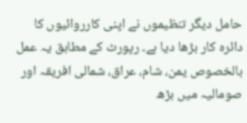حامل دیگر تنظيموں نے اپنی کارروائيوں کا دائرہ کار بڑھا ديا ہے۔ رپورٹ کے مطابق يہ عمل بالخصوص يمن، شام، عراق، شمالی افريقہ اور صوماليہ ميں بڑھ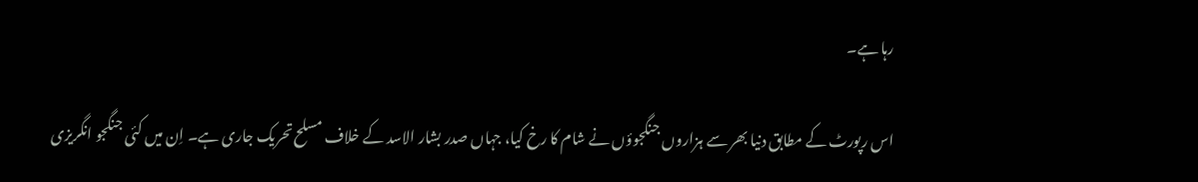رہا ہے۔

اس رپورٹ کے مطابق دنيا بھر سے ہزاروں جنگجوؤں نے شام کا رخ کيا، جہاں صدر بشار الاسد کے خلاف مسلح تحريک جاری ہے۔ اِن ميں کئی جنگجو انگريزی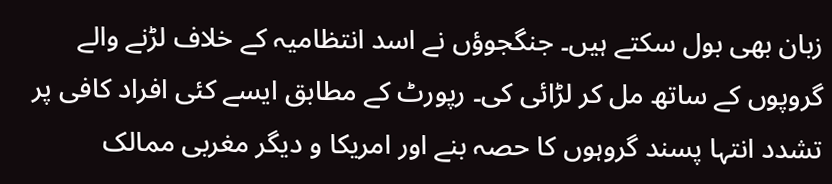زبان بھی بول سکتے ہيں۔ جنگجوؤں نے اسد انتظاميہ کے خلاف لڑنے والے گروپوں کے ساتھ مل کر لڑائی کی۔ رپورٹ کے مطابق ايسے کئی افراد کافی پر تشدد انتہا پسند گروہوں کا حصہ بنے اور امريکا و ديگر مغربی ممالک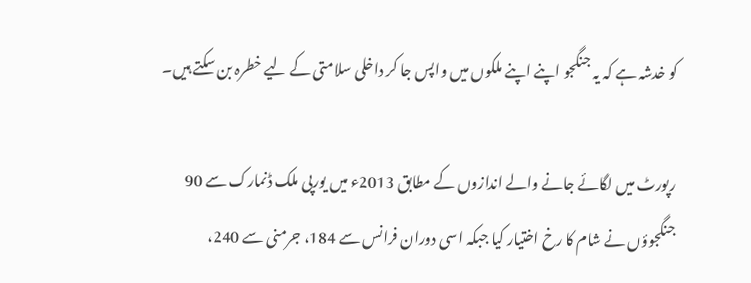کو خدشہ ہے کہ يہ جنگجو اپنے اپنے ملکوں میں واپس جا کر داخلی سلامتی کے ليے خطرہ بن سکتے ہیں۔

رپورٹ ميں لگائے جانے والے اندازوں کے مطابق 2013ء ميں يورپی ملک ڈنمارک سے 90 جنگجوؤں نے شام کا رخ اختيار کيا جبکہ اسی دوران فرانس سے 184، جرمنی سے 240،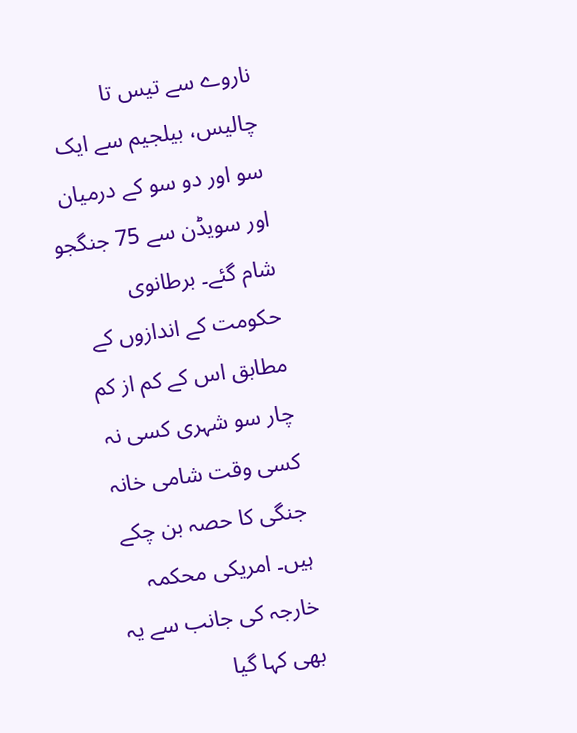ناروے سے تيس تا چاليس، بيلجيم سے ايک سو اور دو سو کے درميان اور سويڈن سے 75 جنگجو شام گئے۔ برطانوی حکومت کے اندازوں کے مطابق اس کے کم از کم چار سو شہری کسی نہ کسی وقت شامی خانہ جنگی کا حصہ بن چکے ہيں۔ امريکی محکمہ خارجہ کی جانب سے يہ بھی کہا گيا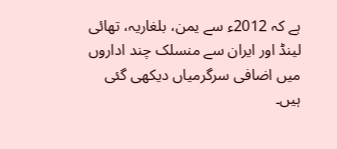ہے کہ 2012ء سے يمن، بلغاريہ، تھائی لينڈ اور ايران سے منسلک چند اداروں ميں اضافی سرگرمياں ديکھی گئی ہيں۔